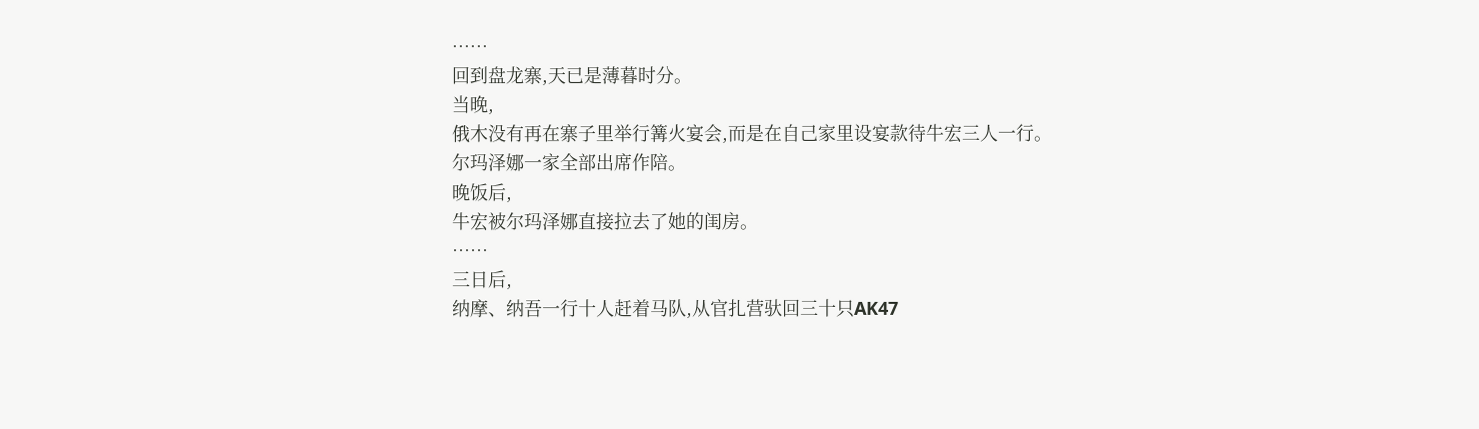……
回到盘龙寨,天已是薄暮时分。
当晚,
俄木没有再在寨子里举行篝火宴会,而是在自己家里设宴款待牛宏三人一行。
尔玛泽娜一家全部出席作陪。
晚饭后,
牛宏被尔玛泽娜直接拉去了她的闺房。
……
三日后,
纳摩、纳吾一行十人赶着马队,从官扎营驮回三十只AK47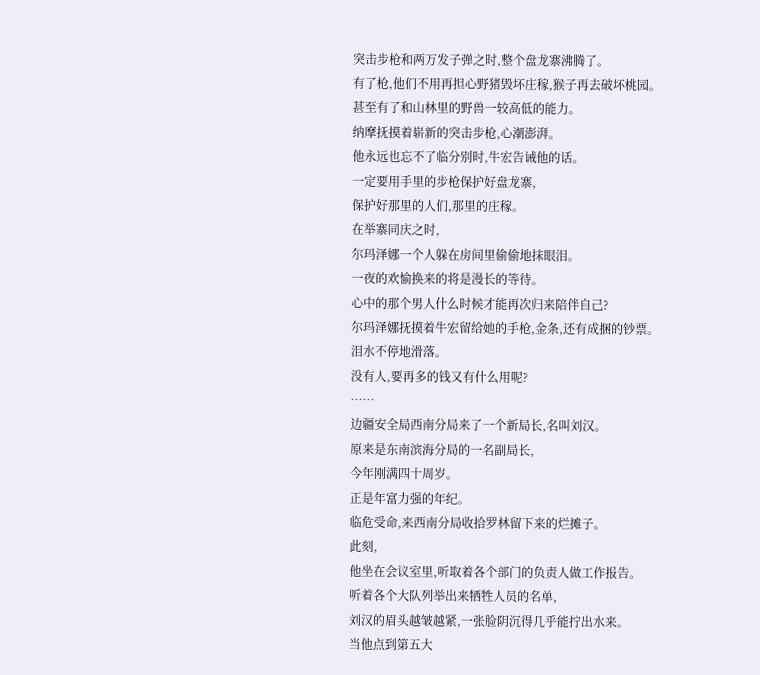突击步枪和两万发子弹之时,整个盘龙寨沸腾了。
有了枪,他们不用再担心野猪毁坏庄稼,猴子再去破坏桃园。
甚至有了和山林里的野兽一较高低的能力。
纳摩抚摸着崭新的突击步枪,心潮澎湃。
他永远也忘不了临分别时,牛宏告诫他的话。
一定要用手里的步枪保护好盘龙寨,
保护好那里的人们,那里的庄稼。
在举寨同庆之时,
尔玛泽娜一个人躲在房间里偷偷地抹眼泪。
一夜的欢愉换来的将是漫长的等待。
心中的那个男人什么时候才能再次归来陪伴自己?
尔玛泽娜抚摸着牛宏留给她的手枪,金条,还有成捆的钞票。
泪水不停地滑落。
没有人,要再多的钱又有什么用呢?
……
边疆安全局西南分局来了一个新局长,名叫刘汉。
原来是东南滨海分局的一名副局长,
今年刚满四十周岁。
正是年富力强的年纪。
临危受命,来西南分局收拾罗林留下来的烂摊子。
此刻,
他坐在会议室里,听取着各个部门的负责人做工作报告。
听着各个大队列举出来牺牲人员的名单,
刘汉的眉头越皱越紧,一张脸阴沉得几乎能拧出水来。
当他点到第五大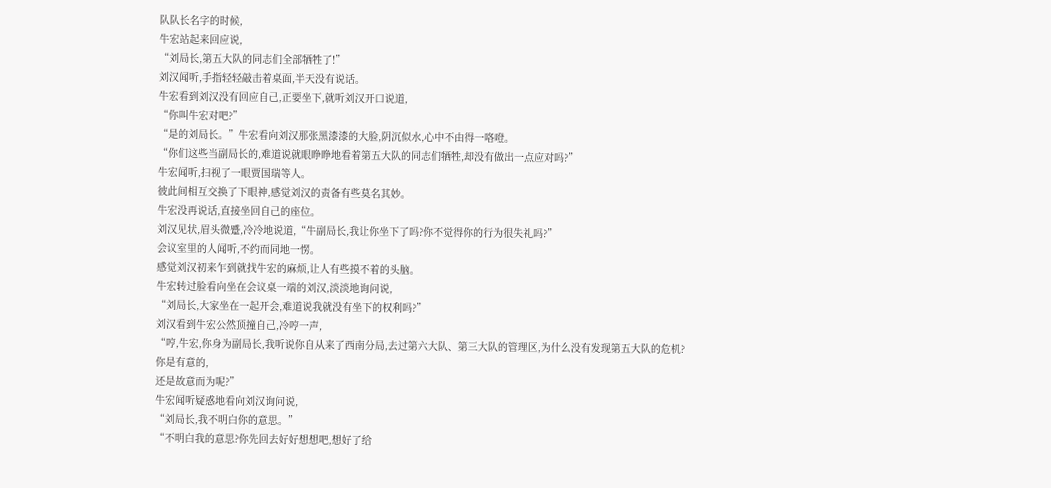队队长名字的时候,
牛宏站起来回应说,
“刘局长,第五大队的同志们全部牺牲了!”
刘汉闻听,手指轻轻敲击着桌面,半天没有说话。
牛宏看到刘汉没有回应自己,正要坐下,就听刘汉开口说道,
“你叫牛宏对吧?”
“是的刘局长。”牛宏看向刘汉那张黑漆漆的大脸,阴沉似水,心中不由得一咯噔。
“你们这些当副局长的,难道说就眼睁睁地看着第五大队的同志们牺牲,却没有做出一点应对吗?”
牛宏闻听,扫视了一眼贾国瑞等人。
彼此间相互交换了下眼神,感觉刘汉的责备有些莫名其妙。
牛宏没再说话,直接坐回自己的座位。
刘汉见状,眉头微蹙,冷冷地说道,“牛副局长,我让你坐下了吗?你不觉得你的行为很失礼吗?”
会议室里的人闻听,不约而同地一愣。
感觉刘汉初来乍到就找牛宏的麻烦,让人有些摸不着的头脑。
牛宏转过脸看向坐在会议桌一端的刘汉,淡淡地询问说,
“刘局长,大家坐在一起开会,难道说我就没有坐下的权利吗?”
刘汉看到牛宏公然顶撞自己,冷哼一声,
“哼,牛宏,你身为副局长,我听说你自从来了西南分局,去过第六大队、第三大队的管理区,为什么没有发现第五大队的危机?
你是有意的,
还是故意而为呢?”
牛宏闻听疑惑地看向刘汉询问说,
“刘局长,我不明白你的意思。”
“不明白我的意思?你先回去好好想想吧,想好了给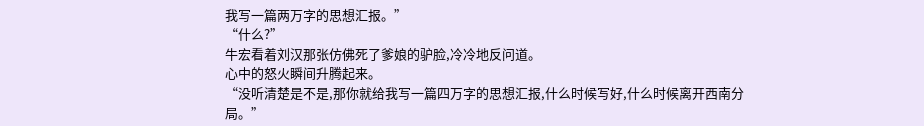我写一篇两万字的思想汇报。”
“什么?”
牛宏看着刘汉那张仿佛死了爹娘的驴脸,冷冷地反问道。
心中的怒火瞬间升腾起来。
“没听清楚是不是,那你就给我写一篇四万字的思想汇报,什么时候写好,什么时候离开西南分局。”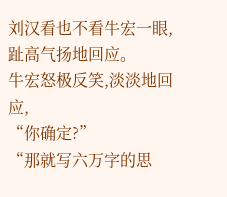刘汉看也不看牛宏一眼,趾高气扬地回应。
牛宏怒极反笑,淡淡地回应,
“你确定?”
“那就写六万字的思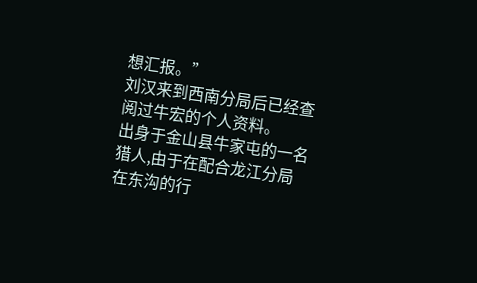想汇报。”
刘汉来到西南分局后已经查阅过牛宏的个人资料。
出身于金山县牛家屯的一名猎人,由于在配合龙江分局在东沟的行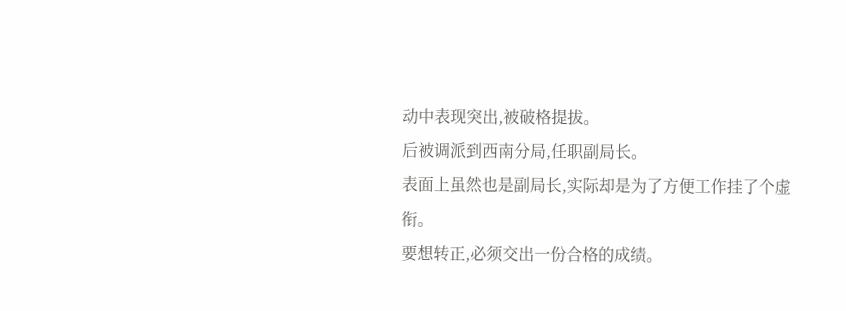动中表现突出,被破格提拔。
后被调派到西南分局,任职副局长。
表面上虽然也是副局长,实际却是为了方便工作挂了个虚衔。
要想转正,必须交出一份合格的成绩。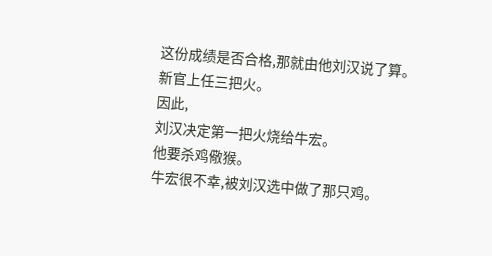这份成绩是否合格,那就由他刘汉说了算。
新官上任三把火。
因此,
刘汉决定第一把火烧给牛宏。
他要杀鸡儆猴。
牛宏很不幸,被刘汉选中做了那只鸡。